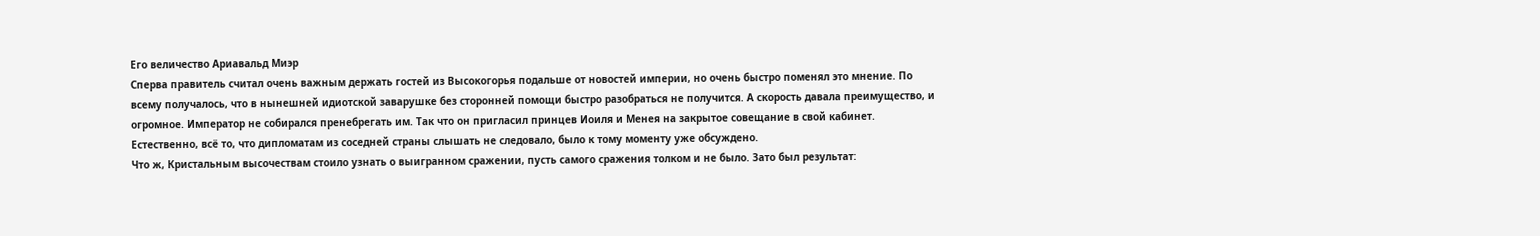Его величество Ариавальд Миэр
Сперва правитель считал очень важным держать гостей из Высокогорья подальше от новостей империи, но очень быстро поменял это мнение. По всему получалось, что в нынешней идиотской заварушке без сторонней помощи быстро разобраться не получится. А скорость давала преимущество, и огромное. Император не собирался пренебрегать им. Так что он пригласил принцев Иоиля и Менея на закрытое совещание в свой кабинет. Естественно, всё то, что дипломатам из соседней страны слышать не следовало, было к тому моменту уже обсуждено.
Что ж, Кристальным высочествам стоило узнать о выигранном сражении, пусть самого сражения толком и не было. Зато был результат: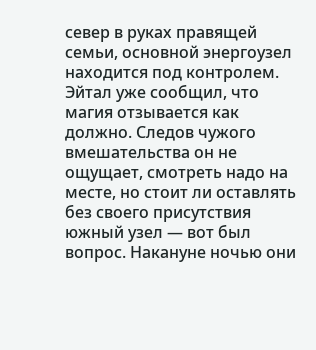север в руках правящей семьи, основной энергоузел находится под контролем.
Эйтал уже сообщил, что магия отзывается как должно. Следов чужого вмешательства он не ощущает, смотреть надо на месте, но стоит ли оставлять без своего присутствия южный узел — вот был вопрос. Накануне ночью они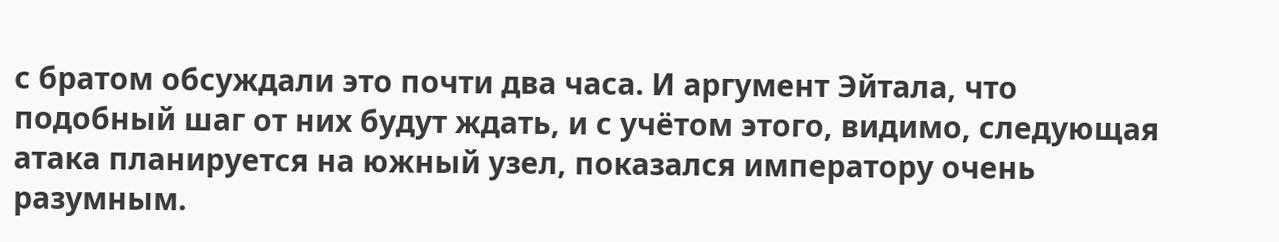с братом обсуждали это почти два часа. И аргумент Эйтала, что подобный шаг от них будут ждать, и с учётом этого, видимо, следующая атака планируется на южный узел, показался императору очень разумным.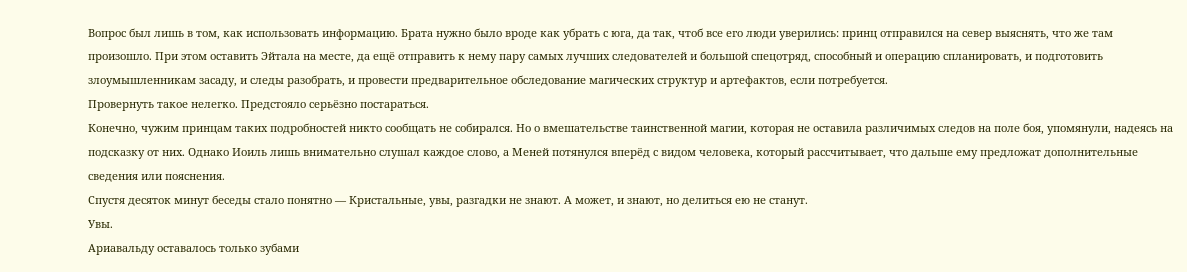Вопрос был лишь в том, как использовать информацию. Брата нужно было вроде как убрать с юга, да так, чтоб все его люди уверились: принц отправился на север выяснять, что же там произошло. При этом оставить Эйтала на месте, да ещё отправить к нему пару самых лучших следователей и большой спецотряд, способный и операцию спланировать, и подготовить злоумышленникам засаду, и следы разобрать, и провести предварительное обследование магических структур и артефактов, если потребуется.
Провернуть такое нелегко. Предстояло серьёзно постараться.
Конечно, чужим принцам таких подробностей никто сообщать не собирался. Но о вмешательстве таинственной магии, которая не оставила различимых следов на поле боя, упомянули, надеясь на подсказку от них. Однако Иоиль лишь внимательно слушал каждое слово, а Меней потянулся вперёд с видом человека, который рассчитывает, что дальше ему предложат дополнительные сведения или пояснения.
Спустя десяток минут беседы стало понятно — Кристальные, увы, разгадки не знают. А может, и знают, но делиться ею не станут.
Увы.
Ариавальду оставалось только зубами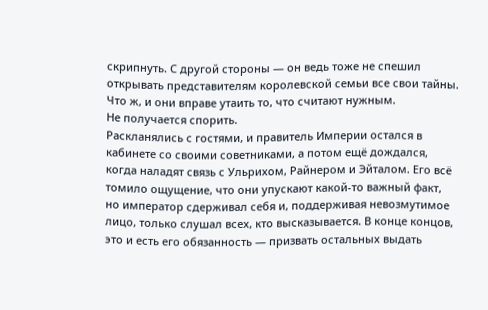скрипнуть. С другой стороны — он ведь тоже не спешил открывать представителям королевской семьи все свои тайны. Что ж, и они вправе утаить то, что считают нужным.
Не получается спорить.
Раскланялись с гостями, и правитель Империи остался в кабинете со своими советниками, а потом ещё дождался, когда наладят связь с Ульрихом, Райнером и Эйталом. Его всё томило ощущение, что они упускают какой-то важный факт, но император сдерживал себя и, поддерживая невозмутимое лицо, только слушал всех, кто высказывается. В конце концов, это и есть его обязанность — призвать остальных выдать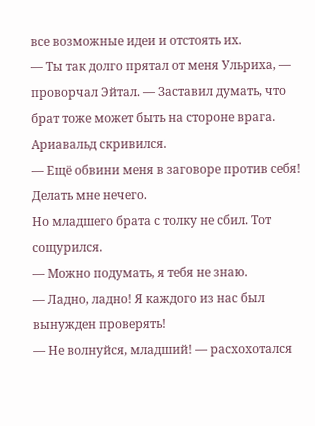все возможные идеи и отстоять их.
— Ты так долго прятал от меня Ульриха, — проворчал Эйтал. — Заставил думать, что брат тоже может быть на стороне врага.
Ариавальд скривился.
— Ещё обвини меня в заговоре против себя! Делать мне нечего.
Но младшего брата с толку не сбил. Тот сощурился.
— Можно подумать, я тебя не знаю.
— Ладно, ладно! Я каждого из нас был вынужден проверять!
— Не волнуйся, младший! — расхохотался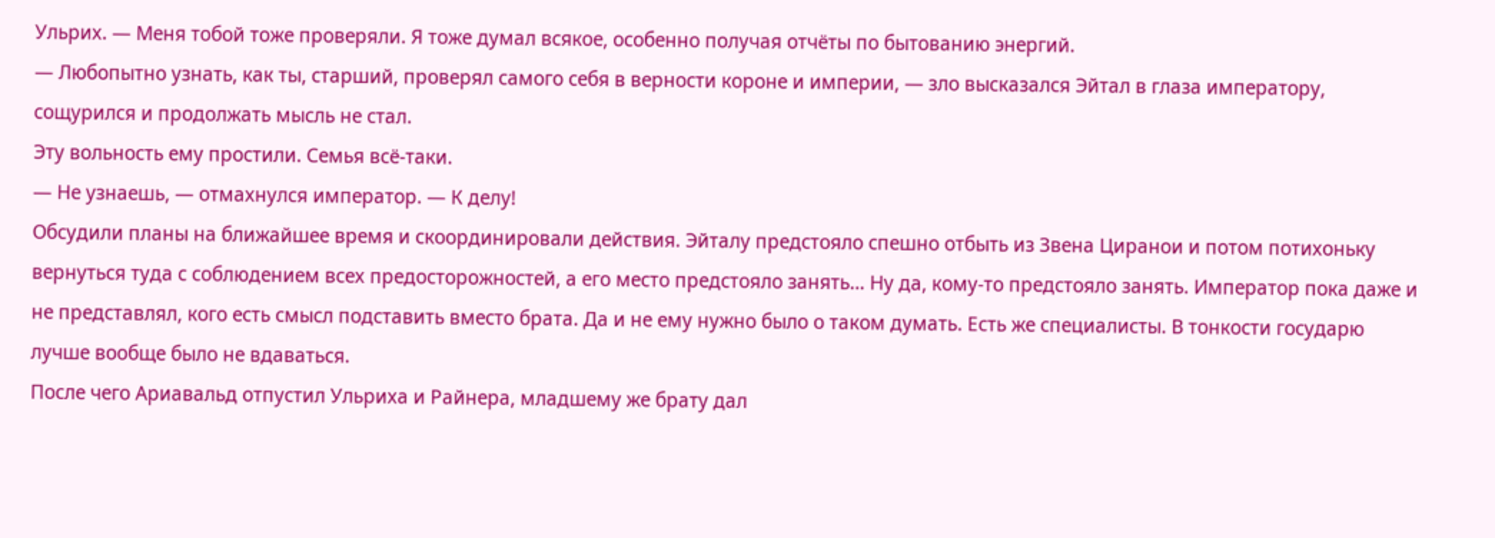Ульрих. — Меня тобой тоже проверяли. Я тоже думал всякое, особенно получая отчёты по бытованию энергий.
— Любопытно узнать, как ты, старший, проверял самого себя в верности короне и империи, — зло высказался Эйтал в глаза императору, сощурился и продолжать мысль не стал.
Эту вольность ему простили. Семья всё-таки.
— Не узнаешь, — отмахнулся император. — К делу!
Обсудили планы на ближайшее время и скоординировали действия. Эйталу предстояло спешно отбыть из Звена Циранои и потом потихоньку вернуться туда с соблюдением всех предосторожностей, а его место предстояло занять… Ну да, кому-то предстояло занять. Император пока даже и не представлял, кого есть смысл подставить вместо брата. Да и не ему нужно было о таком думать. Есть же специалисты. В тонкости государю лучше вообще было не вдаваться.
После чего Ариавальд отпустил Ульриха и Райнера, младшему же брату дал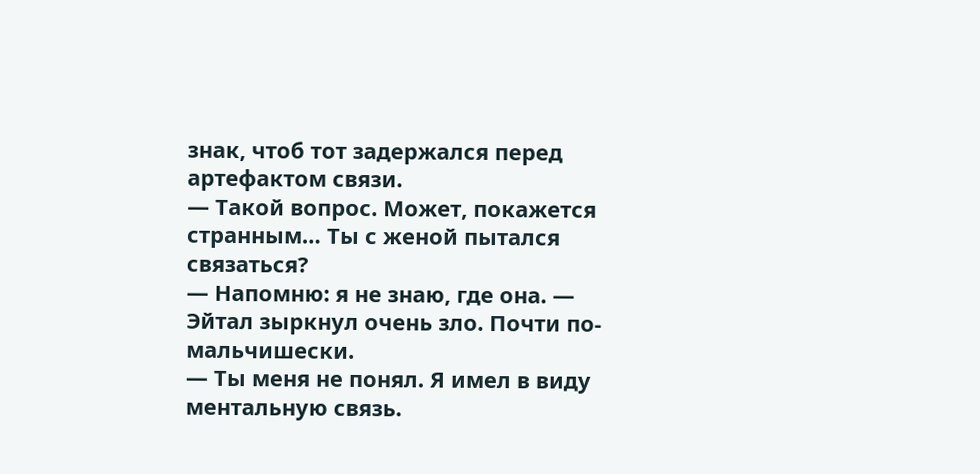знак, чтоб тот задержался перед артефактом связи.
— Такой вопрос. Может, покажется странным… Ты с женой пытался связаться?
— Напомню: я не знаю, где она. — Эйтал зыркнул очень зло. Почти по-мальчишески.
— Ты меня не понял. Я имел в виду ментальную связь.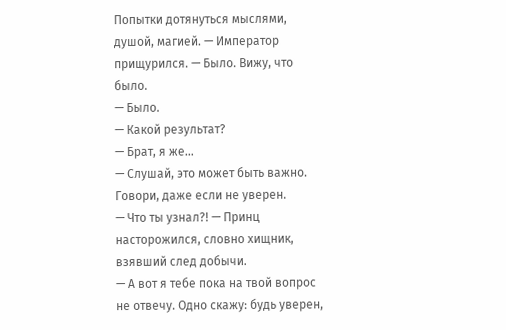Попытки дотянуться мыслями, душой, магией. — Император прищурился. — Было. Вижу, что было.
— Было.
— Какой результат?
— Брат, я же…
— Слушай, это может быть важно. Говори, даже если не уверен.
— Что ты узнал?! — Принц насторожился, словно хищник, взявший след добычи.
— А вот я тебе пока на твой вопрос не отвечу. Одно скажу: будь уверен,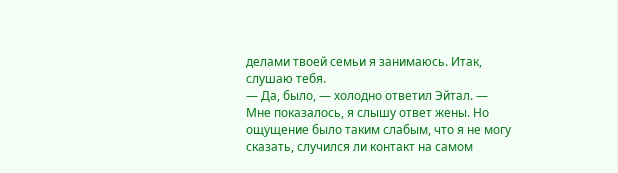делами твоей семьи я занимаюсь. Итак, слушаю тебя.
— Да, было, — холодно ответил Эйтал. — Мне показалось, я слышу ответ жены. Но ощущение было таким слабым, что я не могу сказать, случился ли контакт на самом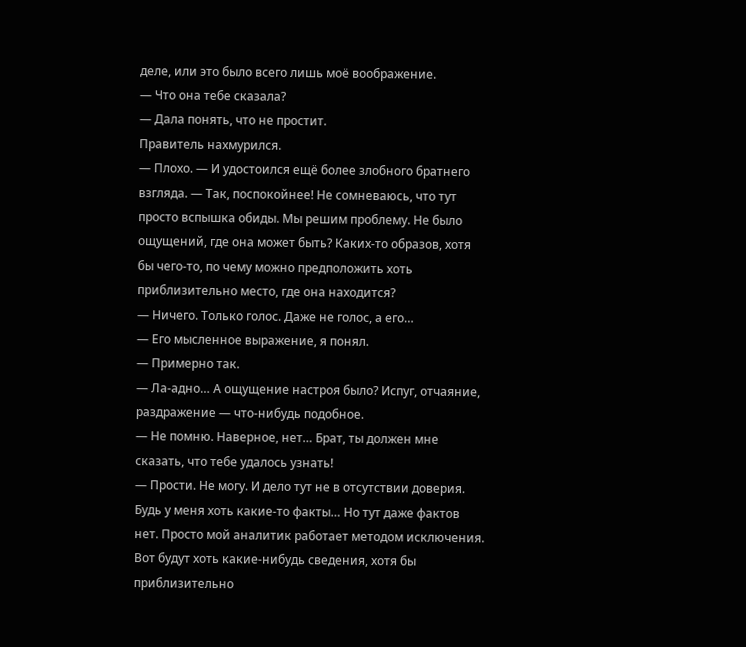деле, или это было всего лишь моё воображение.
— Что она тебе сказала?
— Дала понять, что не простит.
Правитель нахмурился.
— Плохо. — И удостоился ещё более злобного братнего взгляда. — Так, поспокойнее! Не сомневаюсь, что тут просто вспышка обиды. Мы решим проблему. Не было ощущений, где она может быть? Каких-то образов, хотя бы чего-то, по чему можно предположить хоть приблизительно место, где она находится?
— Ничего. Только голос. Даже не голос, а его…
— Его мысленное выражение, я понял.
— Примерно так.
— Ла-адно… А ощущение настроя было? Испуг, отчаяние, раздражение — что-нибудь подобное.
— Не помню. Наверное, нет… Брат, ты должен мне сказать, что тебе удалось узнать!
— Прости. Не могу. И дело тут не в отсутствии доверия. Будь у меня хоть какие-то факты… Но тут даже фактов нет. Просто мой аналитик работает методом исключения. Вот будут хоть какие-нибудь сведения, хотя бы приблизительно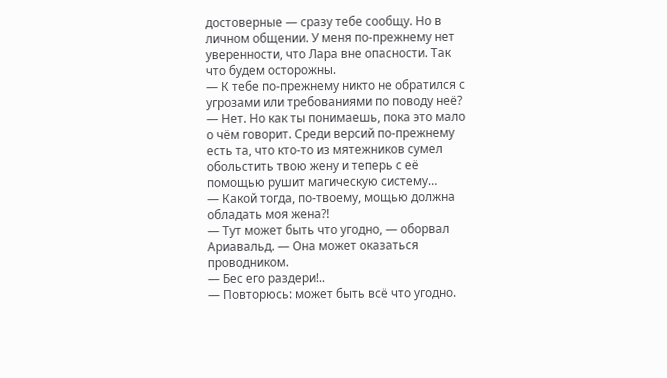достоверные — сразу тебе сообщу. Но в личном общении. У меня по-прежнему нет уверенности, что Лара вне опасности. Так что будем осторожны.
— К тебе по-прежнему никто не обратился с угрозами или требованиями по поводу неё?
— Нет. Но как ты понимаешь, пока это мало о чём говорит. Среди версий по-прежнему есть та, что кто-то из мятежников сумел обольстить твою жену и теперь с её помощью рушит магическую систему…
— Какой тогда, по-твоему, мощью должна обладать моя жена?!
— Тут может быть что угодно, — оборвал Ариавальд. — Она может оказаться проводником.
— Бес его раздери!..
— Повторюсь: может быть всё что угодно.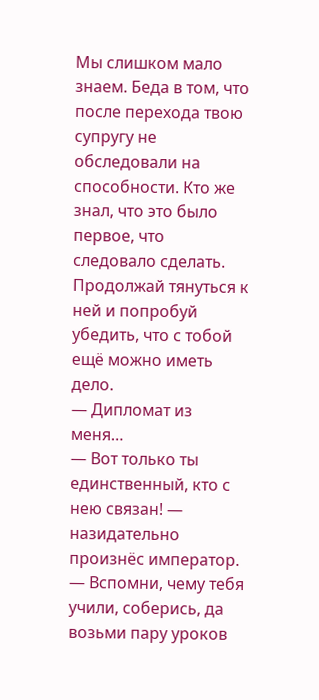Мы слишком мало знаем. Беда в том, что после перехода твою супругу не обследовали на способности. Кто же знал, что это было первое, что следовало сделать. Продолжай тянуться к ней и попробуй убедить, что с тобой ещё можно иметь дело.
— Дипломат из меня…
— Вот только ты единственный, кто с нею связан! — назидательно произнёс император. — Вспомни, чему тебя учили, соберись, да возьми пару уроков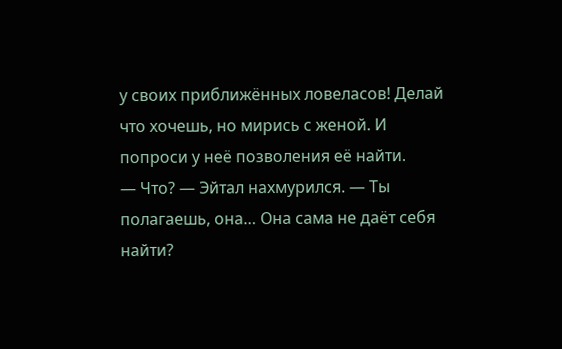у своих приближённых ловеласов! Делай что хочешь, но мирись с женой. И попроси у неё позволения её найти.
— Что? — Эйтал нахмурился. — Ты полагаешь, она… Она сама не даёт себя найти?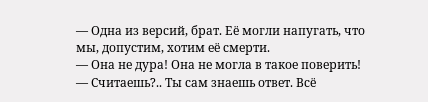— Одна из версий, брат. Её могли напугать, что мы, допустим, хотим её смерти.
— Она не дура! Она не могла в такое поверить!
— Считаешь?.. Ты сам знаешь ответ. Всё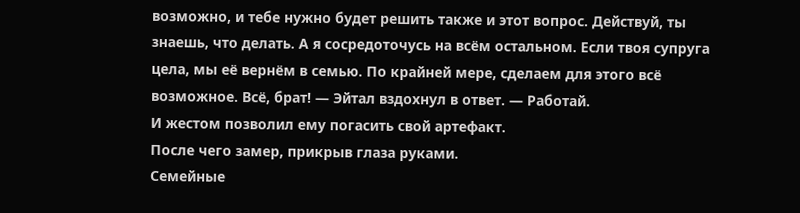возможно, и тебе нужно будет решить также и этот вопрос. Действуй, ты знаешь, что делать. А я сосредоточусь на всём остальном. Если твоя супруга цела, мы её вернём в семью. По крайней мере, сделаем для этого всё возможное. Всё, брат! — Эйтал вздохнул в ответ. — Работай.
И жестом позволил ему погасить свой артефакт.
После чего замер, прикрыв глаза руками.
Семейные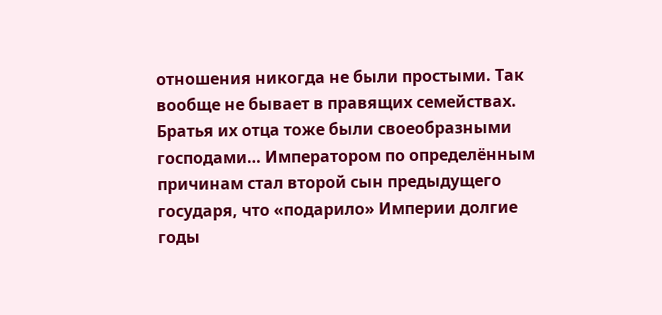отношения никогда не были простыми. Так вообще не бывает в правящих семействах. Братья их отца тоже были своеобразными господами… Императором по определённым причинам стал второй сын предыдущего государя, что «подарило» Империи долгие годы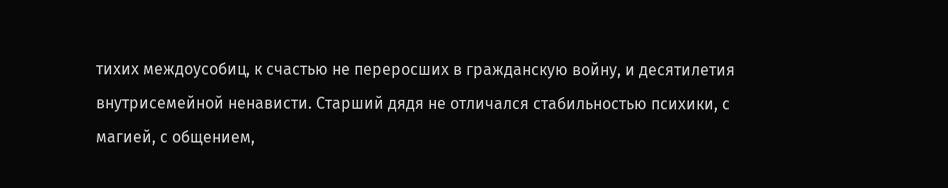тихих междоусобиц, к счастью не переросших в гражданскую войну, и десятилетия внутрисемейной ненависти. Старший дядя не отличался стабильностью психики, с магией, с общением,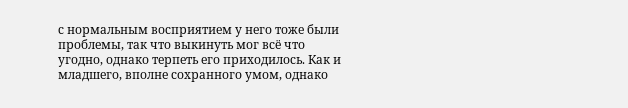с нормальным восприятием у него тоже были проблемы, так что выкинуть мог всё что угодно, однако терпеть его приходилось. Как и младшего, вполне сохранного умом, однако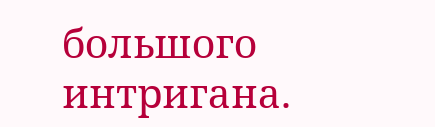большого интригана.